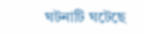ঘটনাটি ঘটেছে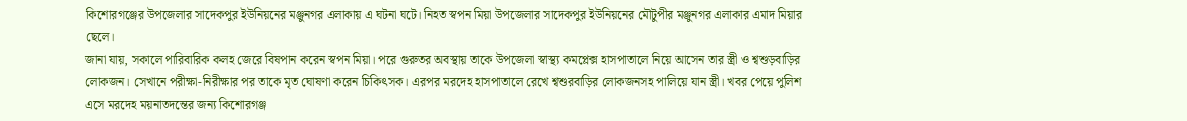কিশোরগঞ্জের উপজেলার সাদেকপুর ইউনিয়নের মঞ্জুনগর এলাকায় এ ঘটনা ঘটে। নিহত স্বপন মিয়া উপজেলার সাদেকপুর ইউনিয়নের মৌটুপীর মঞ্জুনগর এলাকার এমাদ মিয়ার ছেলে।
জানা যায়, সকালে পারিবারিক কলহ জেরে বিষপান করেন স্বপন মিয়া। পরে গুরুতর অবস্থায় তাকে উপজেলা স্বাস্থ্য কমপ্লেক্স হাসপাতালে নিয়ে আসেন তার স্ত্রী ও শ্বশুড়বাড়ির লোকজন। সেখানে পরীক্ষা-নিরীক্ষার পর তাকে মৃত ঘোষণা করেন চিকিৎসক। এরপর মরদেহ হাসপাতালে রেখে শ্বশুরবাড়ির লোকজনসহ পালিয়ে যান স্ত্রী। খবর পেয়ে পুলিশ এসে মরদেহ ময়নাতদন্তের জন্য কিশোরগঞ্জ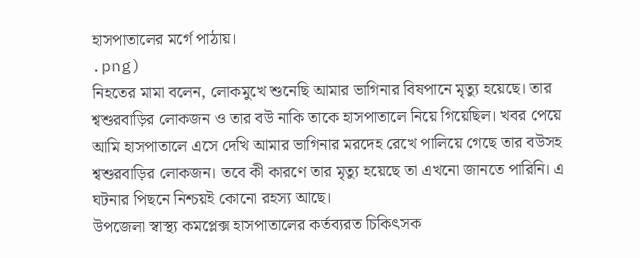হাসপাতালের মর্গে পাঠায়।
.png)
নিহতের মামা বলেন, লোকমুখে শুনেছি আমার ভাগিনার বিষপানে মৃত্যু হয়েছে। তার শ্বশুরবাড়ির লোকজন ও তার বউ নাকি তাকে হাসপাতালে নিয়ে গিয়েছিল। খবর পেয়ে আমি হাসপাতালে এসে দেখি আমার ভাগিনার মরদেহ রেখে পালিয়ে গেছে তার বউসহ শ্বশুরবাড়ির লোকজন। তবে কী কারণে তার মৃত্যু হয়েছে তা এখনো জানতে পারিনি। এ ঘটনার পিছনে নিশ্চয়ই কোনো রহস্য আছে।
উপজেলা স্বাস্থ্য কমপ্লেক্স হাসপাতালের কর্তব্যরত চিকিৎসক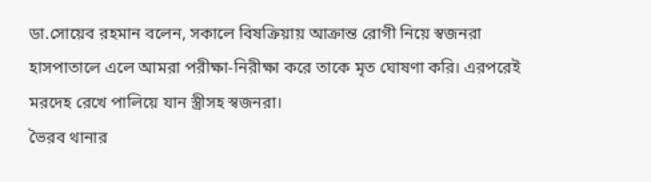ডা.সোয়েব রহমান বলেন, সকালে বিষক্রিয়ায় আক্রান্ত রোগী নিয়ে স্বজনরা হাসপাতালে এলে আমরা পরীক্ষা-নিরীক্ষা করে তাকে মৃত ঘোষণা করি। এরপরেই মরদেহ রেখে পালিয়ে যান স্ত্রীসহ স্বজনরা।
ভৈরব থানার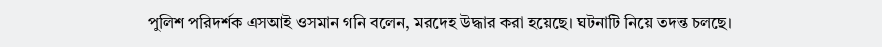পুলিশ পরিদর্শক এসআই ওসমান গনি বলেন, মরদেহ উদ্ধার করা হয়েছে। ঘটনাটি নিয়ে তদন্ত চলছে।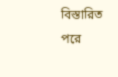বিস্তারিত পরে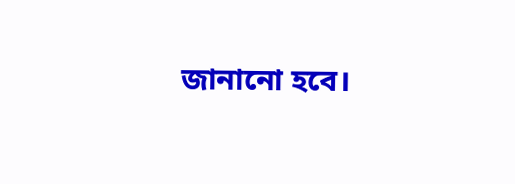জানানো হবে।